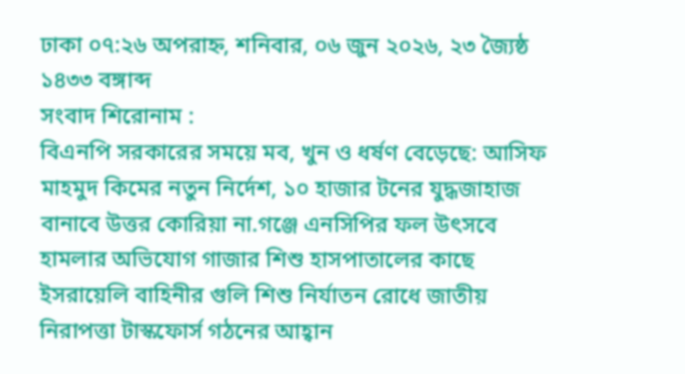ঢাকা ০৭:২৬ অপরাহ্ন, শনিবার, ০৬ জুন ২০২৬, ২৩ জ্যৈষ্ঠ ১৪৩৩ বঙ্গাব্দ
সংবাদ শিরোনাম :
বিএনপি সরকারের সময়ে মব, খুন ও ধর্ষণ বেড়েছে: আসিফ মাহমুদ কিমের নতুন নির্দেশ, ১০ হাজার টনের যুদ্ধজাহাজ বানাবে উত্তর কোরিয়া না.গঞ্জে এনসিপির ফল উৎসবে হামলার অভিযোগ গাজার শিশু হাসপাতালের কাছে ইসরায়েলি বাহিনীর গুলি শিশু নির্যাতন রোধে জাতীয় নিরাপত্তা টাস্কফোর্স গঠনের আহ্বান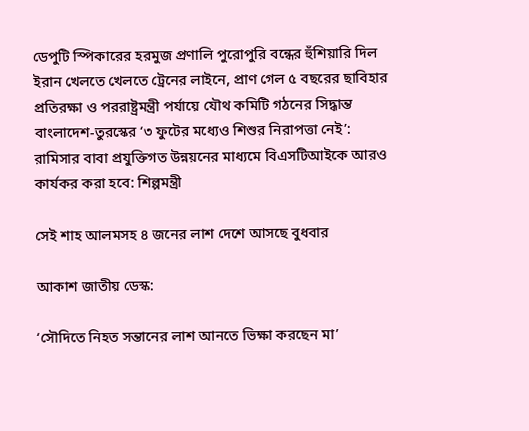ডেপুটি স্পিকারের হরমুজ প্রণালি পুরোপুরি বন্ধের হুঁশিয়ারি দিল ইরান খেলতে খেলতে ট্রেনের লাইনে, প্রাণ গেল ৫ বছরের ছাবিহার প্রতিরক্ষা ও পররাষ্ট্রমন্ত্রী পর্যায়ে যৌথ কমিটি গঠনের সিদ্ধান্ত বাংলাদেশ-তুরস্কের ‘৩ ফুটের মধ্যেও শিশুর নিরাপত্তা নেই’: রামিসার বাবা প্রযুক্তিগত উন্নয়নের মাধ্যমে বিএসটিআইকে আরও কার্যকর করা হবে: শিল্পমন্ত্রী

সেই শাহ আলমসহ ৪ জনের লাশ দেশে আসছে বুধবার

আকাশ জাতীয় ডেস্ক:

‘সৌদিতে নিহত সন্তানের লাশ আনতে ভিক্ষা করছেন মা’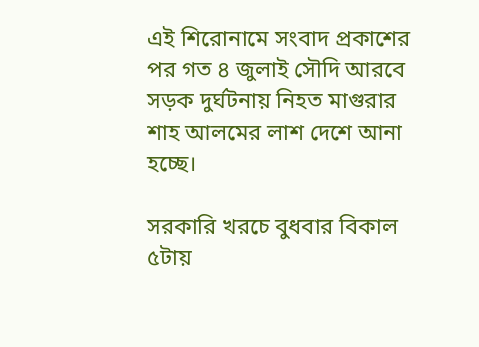এই শিরোনামে সংবাদ প্রকাশের পর গত ৪ জুলাই সৌদি আরবে সড়ক দুর্ঘটনায় নিহত মাগুরার শাহ আলমের লাশ দেশে আনা হচ্ছে।

সরকারি খরচে বুধবার বিকাল ৫টায়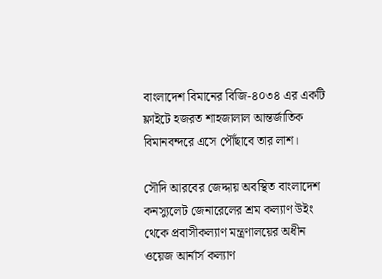বাংলাদেশ বিমানের বিজি-৪০৩৪ এর একটি ফ্লাইটে হজরত শাহজালাল আন্তর্জাতিক বিমানবন্দরে এসে পৌঁছাবে তার লাশ।

সৌদি আরবের জেদ্দায় অবস্থিত বাংলাদেশ কনস্যুলেট জেনারেলের শ্রম কল্যাণ উইং থেকে প্রবাসীকল্যাণ মন্ত্রণালয়ের অধীন ওয়েজ আর্নার্স কল্যাণ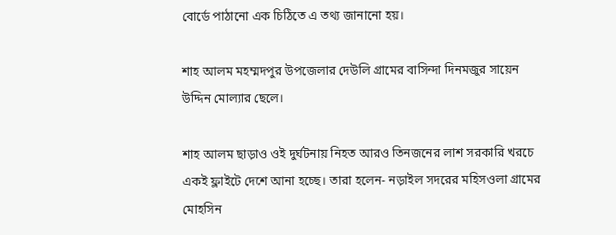বোর্ডে পাঠানো এক চিঠিতে এ তথ্য জানানো হয়।

শাহ আলম মহম্মদপুর উপজেলার দেউলি গ্রামের বাসিন্দা দিনমজুর সায়েন উদ্দিন মোল্যার ছেলে।

শাহ আলম ছাড়াও ওই দুর্ঘটনায় নিহত আরও তিনজনের লাশ সরকারি খরচে একই ফ্লাইটে দেশে আনা হচ্ছে। তারা হলেন- নড়াইল সদরের মহিসওলা গ্রামের মোহসিন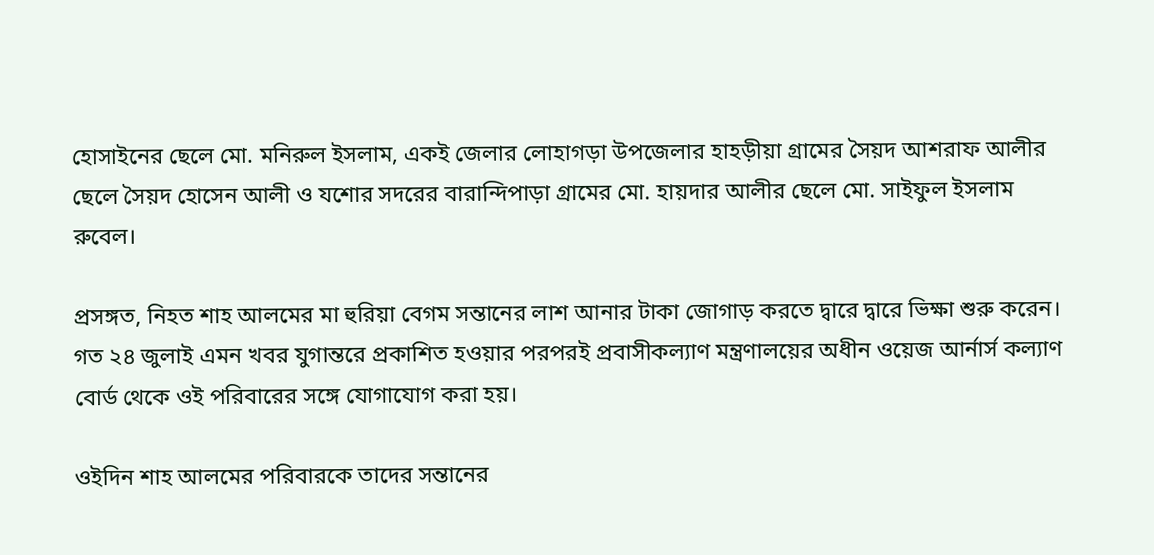হোসাইনের ছেলে মো. মনিরুল ইসলাম, একই জেলার লোহাগড়া উপজেলার হাহড়ীয়া গ্রামের সৈয়দ আশরাফ আলীর ছেলে সৈয়দ হোসেন আলী ও যশোর সদরের বারান্দিপাড়া গ্রামের মো. হায়দার আলীর ছেলে মো. সাইফুল ইসলাম রুবেল।

প্রসঙ্গত, নিহত শাহ আলমের মা হুরিয়া বেগম সন্তানের লাশ আনার টাকা জোগাড় করতে দ্বারে দ্বারে ভিক্ষা শুরু করেন। গত ২৪ জুলাই এমন খবর যুগান্তরে প্রকাশিত হওয়ার পরপরই প্রবাসীকল্যাণ মন্ত্রণালয়ের অধীন ওয়েজ আর্নার্স কল্যাণ বোর্ড থেকে ওই পরিবারের সঙ্গে যোগাযোগ করা হয়।

ওইদিন শাহ আলমের পরিবারকে তাদের সন্তানের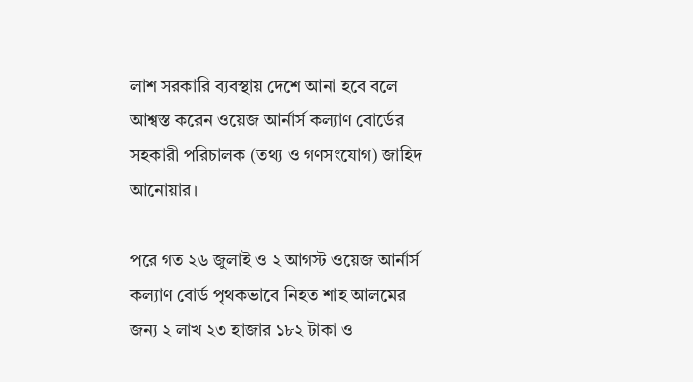লাশ সরকারি ব্যবস্থায় দেশে আনা হবে বলে আশ্বস্ত করেন ওয়েজ আর্নার্স কল্যাণ বোর্ডের সহকারী পরিচালক (তথ্য ও গণসংযোগ) জাহিদ আনোয়ার।

পরে গত ২৬ জুলাই ও ২ আগস্ট ওয়েজ আর্নার্স কল্যাণ বোর্ড পৃথকভাবে নিহত শাহ আলমের জন্য ২ লাখ ২৩ হাজার ১৮২ টাকা ও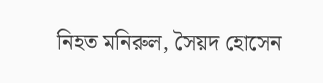নিহত মনিরুল, সৈয়দ হোসেন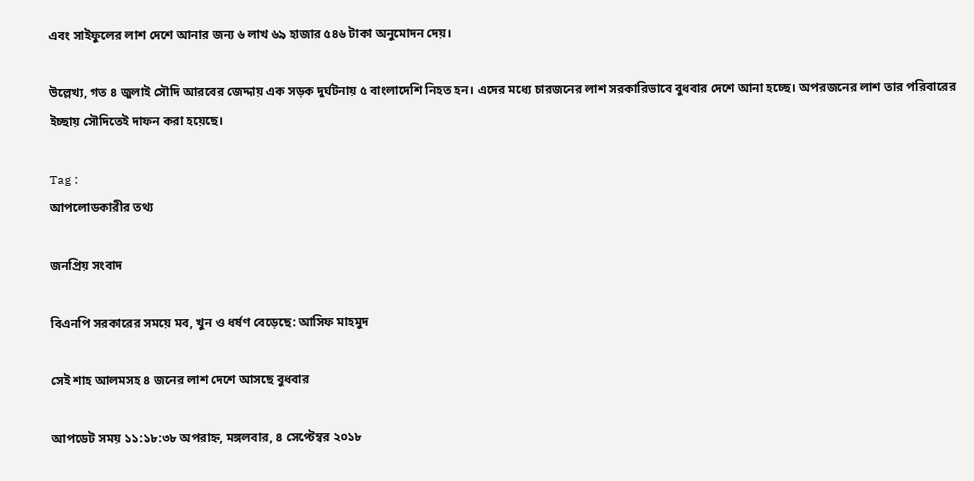এবং সাইফুলের লাশ দেশে আনার জন্য ৬ লাখ ৬৯ হাজার ৫৪৬ টাকা অনুমোদন দেয়।

উল্লেখ্য, গত ৪ জুলাই সৌদি আরবের জেদ্দায় এক সড়ক দুর্ঘটনায় ৫ বাংলাদেশি নিহত হন। এদের মধ্যে চারজনের লাশ সরকারিভাবে বুধবার দেশে আনা হচ্ছে। অপরজনের লাশ তার পরিবারের ইচ্ছায় সৌদিতেই দাফন করা হয়েছে।

Tag :
আপলোডকারীর তথ্য

জনপ্রিয় সংবাদ

বিএনপি সরকারের সময়ে মব, খুন ও ধর্ষণ বেড়েছে: আসিফ মাহমুদ

সেই শাহ আলমসহ ৪ জনের লাশ দেশে আসছে বুধবার

আপডেট সময় ১১:১৮:৩৮ অপরাহ্ন, মঙ্গলবার, ৪ সেপ্টেম্বর ২০১৮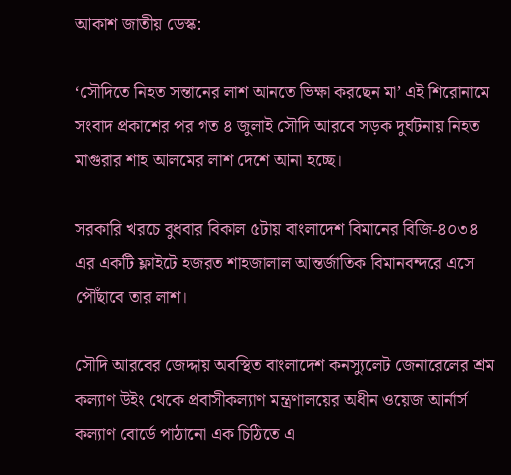আকাশ জাতীয় ডেস্ক:

‘সৌদিতে নিহত সন্তানের লাশ আনতে ভিক্ষা করছেন মা’ এই শিরোনামে সংবাদ প্রকাশের পর গত ৪ জুলাই সৌদি আরবে সড়ক দুর্ঘটনায় নিহত মাগুরার শাহ আলমের লাশ দেশে আনা হচ্ছে।

সরকারি খরচে বুধবার বিকাল ৫টায় বাংলাদেশ বিমানের বিজি-৪০৩৪ এর একটি ফ্লাইটে হজরত শাহজালাল আন্তর্জাতিক বিমানবন্দরে এসে পৌঁছাবে তার লাশ।

সৌদি আরবের জেদ্দায় অবস্থিত বাংলাদেশ কনস্যুলেট জেনারেলের শ্রম কল্যাণ উইং থেকে প্রবাসীকল্যাণ মন্ত্রণালয়ের অধীন ওয়েজ আর্নার্স কল্যাণ বোর্ডে পাঠানো এক চিঠিতে এ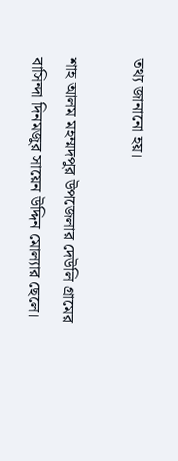তথ্য জানানো হয়।

শাহ আলম মহম্মদপুর উপজেলার দেউলি গ্রামের বাসিন্দা দিনমজুর সায়েন উদ্দিন মোল্যার ছেলে।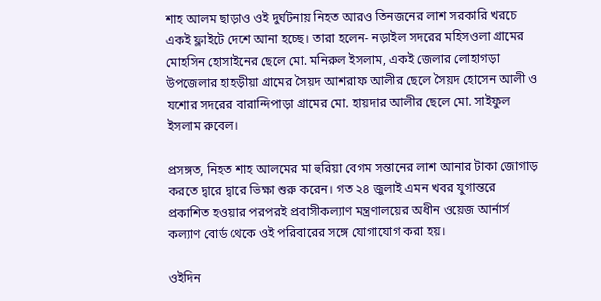শাহ আলম ছাড়াও ওই দুর্ঘটনায় নিহত আরও তিনজনের লাশ সরকারি খরচে একই ফ্লাইটে দেশে আনা হচ্ছে। তারা হলেন- নড়াইল সদরের মহিসওলা গ্রামের মোহসিন হোসাইনের ছেলে মো. মনিরুল ইসলাম, একই জেলার লোহাগড়া উপজেলার হাহড়ীয়া গ্রামের সৈয়দ আশরাফ আলীর ছেলে সৈয়দ হোসেন আলী ও যশোর সদরের বারান্দিপাড়া গ্রামের মো. হায়দার আলীর ছেলে মো. সাইফুল ইসলাম রুবেল।

প্রসঙ্গত, নিহত শাহ আলমের মা হুরিয়া বেগম সন্তানের লাশ আনার টাকা জোগাড় করতে দ্বারে দ্বারে ভিক্ষা শুরু করেন। গত ২৪ জুলাই এমন খবর যুগান্তরে প্রকাশিত হওয়ার পরপরই প্রবাসীকল্যাণ মন্ত্রণালয়ের অধীন ওয়েজ আর্নার্স কল্যাণ বোর্ড থেকে ওই পরিবারের সঙ্গে যোগাযোগ করা হয়।

ওইদিন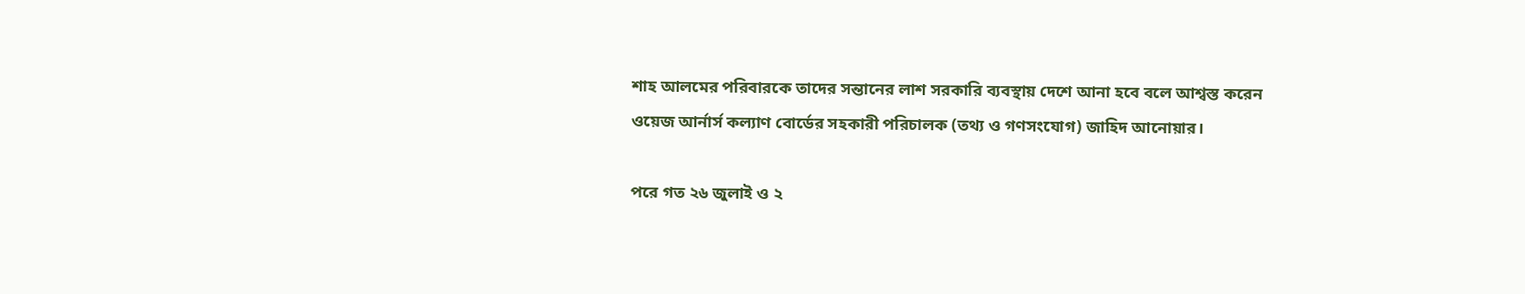শাহ আলমের পরিবারকে তাদের সন্তানের লাশ সরকারি ব্যবস্থায় দেশে আনা হবে বলে আশ্বস্ত করেন ওয়েজ আর্নার্স কল্যাণ বোর্ডের সহকারী পরিচালক (তথ্য ও গণসংযোগ) জাহিদ আনোয়ার।

পরে গত ২৬ জুলাই ও ২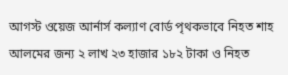আগস্ট ওয়েজ আর্নার্স কল্যাণ বোর্ড পৃথকভাবে নিহত শাহ আলমের জন্য ২ লাখ ২৩ হাজার ১৮২ টাকা ও নিহত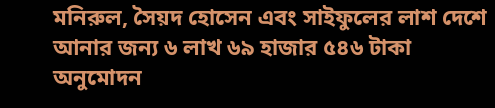মনিরুল, সৈয়দ হোসেন এবং সাইফুলের লাশ দেশে আনার জন্য ৬ লাখ ৬৯ হাজার ৫৪৬ টাকা অনুমোদন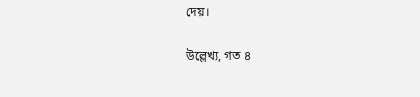দেয়।

উল্লেখ্য, গত ৪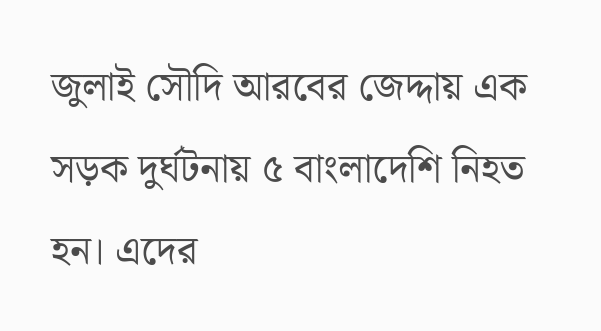জুলাই সৌদি আরবের জেদ্দায় এক সড়ক দুর্ঘটনায় ৫ বাংলাদেশি নিহত হন। এদের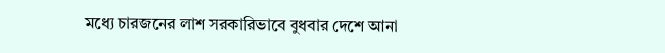মধ্যে চারজনের লাশ সরকারিভাবে বুধবার দেশে আনা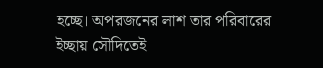হচ্ছে। অপরজনের লাশ তার পরিবারের ইচ্ছায় সৌদিতেই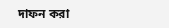দাফন করা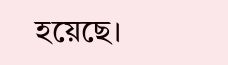হয়েছে।